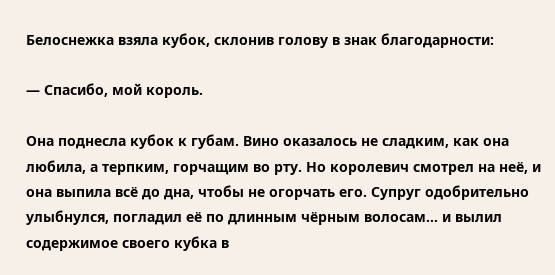Белоснежка взяла кубок, склонив голову в знак благодарности:

— Спасибо, мой король.

Она поднесла кубок к губам. Вино оказалось не сладким, как она любила, а терпким, горчащим во рту. Но королевич смотрел на неё, и она выпила всё до дна, чтобы не огорчать его. Супруг одобрительно улыбнулся, погладил её по длинным чёрным волосам… и вылил содержимое своего кубка в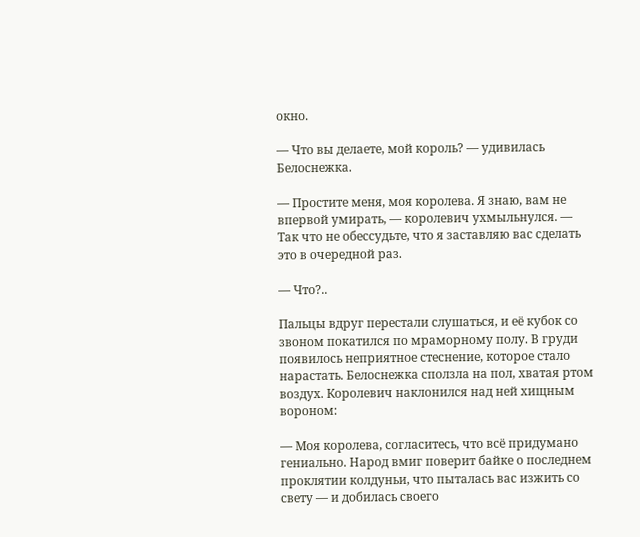окно.

— Что вы делаете, мой король? — удивилась Белоснежка.

— Простите меня, моя королева. Я знаю, вам не впервой умирать, — королевич ухмыльнулся. — Так что не обессудьте, что я заставляю вас сделать это в очередной раз.

— Что?..

Пальцы вдруг перестали слушаться, и её кубок со звоном покатился по мраморному полу. В груди появилось неприятное стеснение, которое стало нарастать. Белоснежка сползла на пол, хватая ртом воздух. Королевич наклонился над ней хищным вороном:

— Моя королева, согласитесь, что всё придумано гениально. Народ вмиг поверит байке о последнем проклятии колдуньи, что пыталась вас изжить со свету — и добилась своего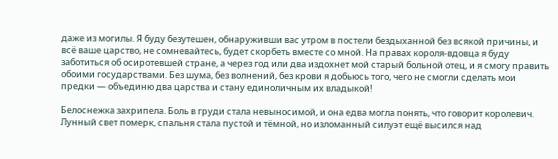даже из могилы. Я буду безутешен, обнаруживши вас утром в постели бездыханной без всякой причины, и всё ваше царство, не сомневайтесь, будет скорбеть вместе со мной. На правах короля-вдовца я буду заботиться об осиротевшей стране, а через год или два издохнет мой старый больной отец, и я смогу править обоими государствами. Без шума, без волнений, без крови я добьюсь того, чего не смогли сделать мои предки — объединю два царства и стану единоличным их владыкой!

Белоснежка захрипела. Боль в груди стала невыносимой, и она едва могла понять, что говорит королевич. Лунный свет померк, спальня стала пустой и тёмной, но изломанный силуэт ещё высился над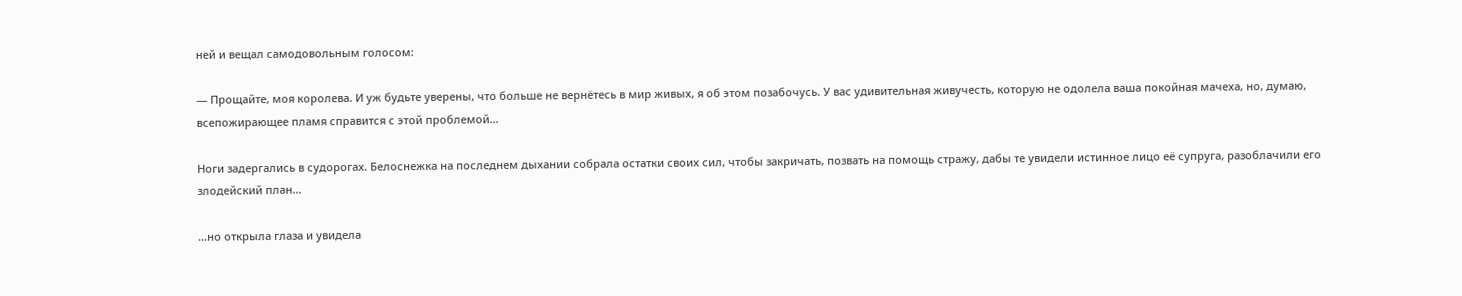ней и вещал самодовольным голосом:

— Прощайте, моя королева. И уж будьте уверены, что больше не вернётесь в мир живых, я об этом позабочусь. У вас удивительная живучесть, которую не одолела ваша покойная мачеха, но, думаю, всепожирающее пламя справится с этой проблемой…

Ноги задергались в судорогах. Белоснежка на последнем дыхании собрала остатки своих сил, чтобы закричать, позвать на помощь стражу, дабы те увидели истинное лицо её супруга, разоблачили его злодейский план…

…но открыла глаза и увидела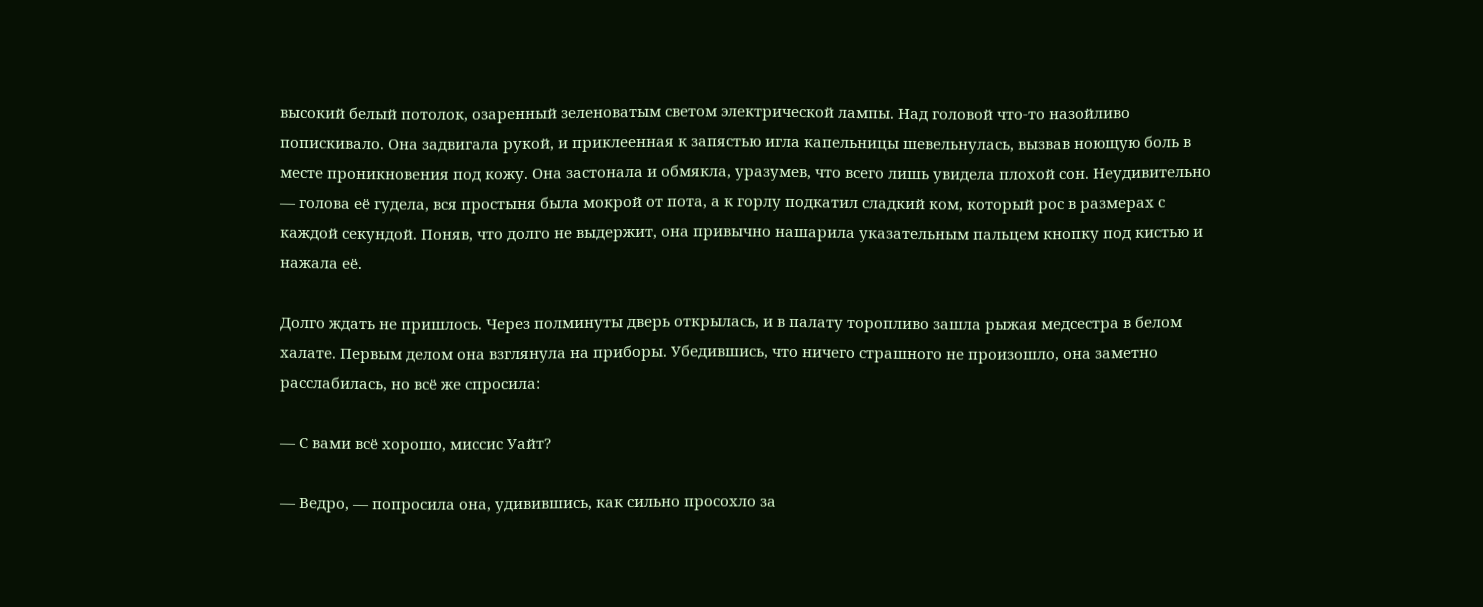высокий белый потолок, озаренный зеленоватым светом электрической лампы. Над головой что-то назойливо попискивало. Она задвигала рукой, и приклеенная к запястью игла капельницы шевельнулась, вызвав ноющую боль в месте проникновения под кожу. Она застонала и обмякла, уразумев, что всего лишь увидела плохой сон. Неудивительно — голова её гудела, вся простыня была мокрой от пота, а к горлу подкатил сладкий ком, который рос в размерах с каждой секундой. Поняв, что долго не выдержит, она привычно нашарила указательным пальцем кнопку под кистью и нажала её.

Долго ждать не пришлось. Через полминуты дверь открылась, и в палату торопливо зашла рыжая медсестра в белом халате. Первым делом она взглянула на приборы. Убедившись, что ничего страшного не произошло, она заметно расслабилась, но всё же спросила:

— С вами всё хорошо, миссис Уайт?

— Ведро, — попросила она, удивившись, как сильно просохло за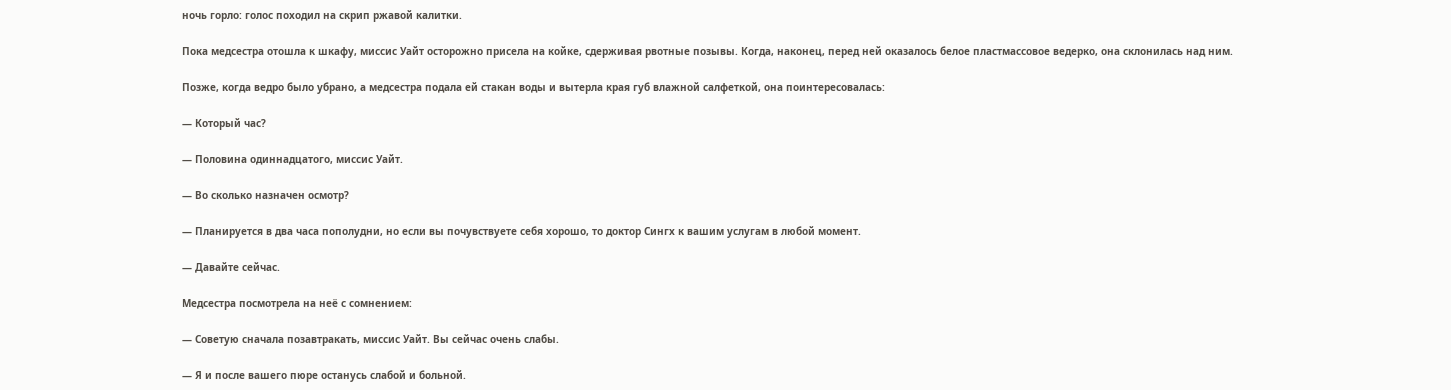ночь горло: голос походил на скрип ржавой калитки.

Пока медсестра отошла к шкафу, миссис Уайт осторожно присела на койке, сдерживая рвотные позывы. Когда, наконец, перед ней оказалось белое пластмассовое ведерко, она склонилась над ним.

Позже, когда ведро было убрано, а медсестра подала ей стакан воды и вытерла края губ влажной салфеткой, она поинтересовалась:

— Который час?

— Половина одиннадцатого, миссис Уайт.

— Во сколько назначен осмотр?

— Планируется в два часа пополудни, но если вы почувствуете себя хорошо, то доктор Сингх к вашим услугам в любой момент.

— Давайте сейчас.

Медсестра посмотрела на неё с сомнением:

— Советую сначала позавтракать, миссис Уайт. Вы сейчас очень слабы.

— Я и после вашего пюре останусь слабой и больной.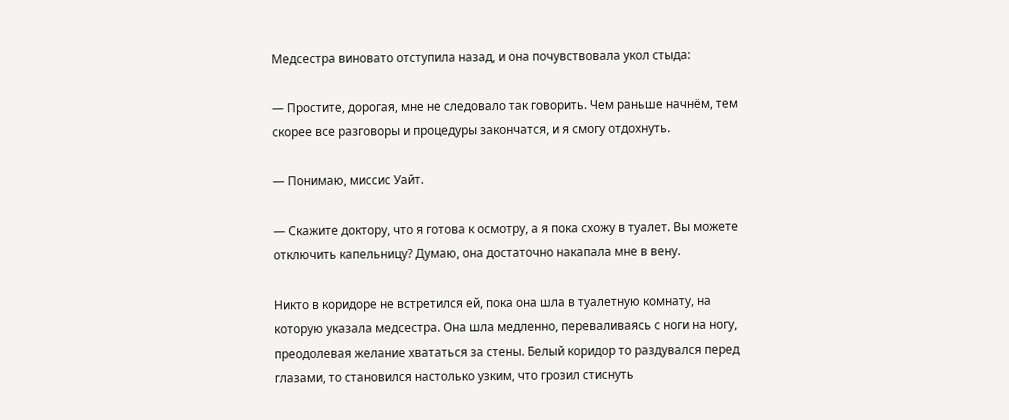Медсестра виновато отступила назад, и она почувствовала укол стыда:

— Простите, дорогая, мне не следовало так говорить. Чем раньше начнём, тем скорее все разговоры и процедуры закончатся, и я смогу отдохнуть.

— Понимаю, миссис Уайт.

— Скажите доктору, что я готова к осмотру, а я пока схожу в туалет. Вы можете отключить капельницу? Думаю, она достаточно накапала мне в вену.

Никто в коридоре не встретился ей, пока она шла в туалетную комнату, на которую указала медсестра. Она шла медленно, переваливаясь с ноги на ногу, преодолевая желание хвататься за стены. Белый коридор то раздувался перед глазами, то становился настолько узким, что грозил стиснуть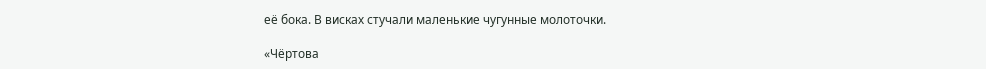её бока. В висках стучали маленькие чугунные молоточки.

«Чёртова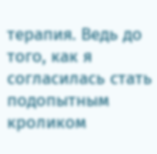терапия. Ведь до того, как я согласилась стать подопытным кроликом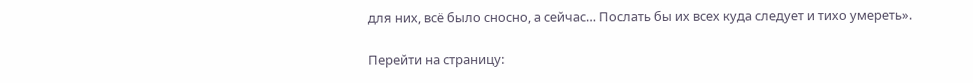для них, всё было сносно, а сейчас… Послать бы их всех куда следует и тихо умереть».

Перейти на страницу: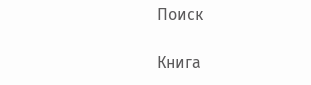Поиск

Книга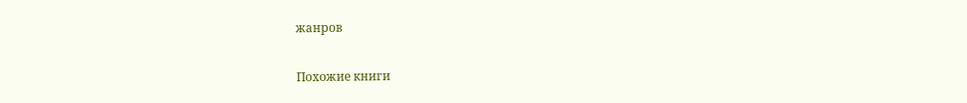жанров

Похожие книги